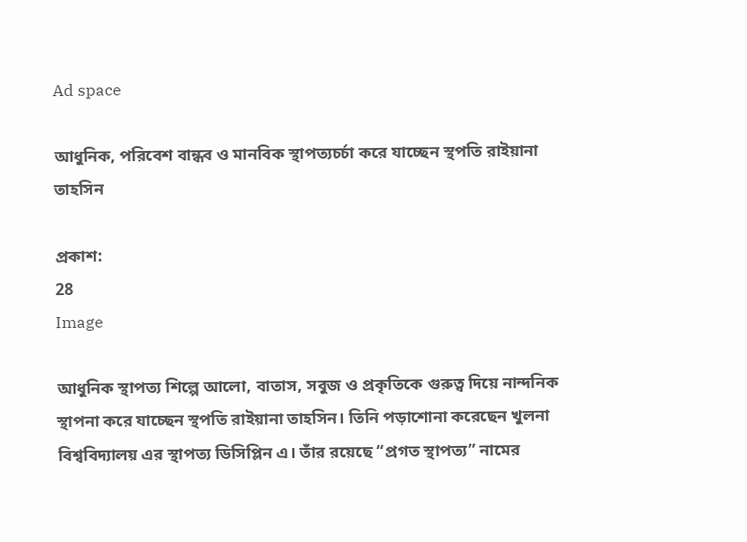Ad space

আধুনিক, পরিবেশ বান্ধব ও মানবিক স্থাপত্যচর্চা করে যাচ্ছেন স্থপতি রাইয়ানা তাহসিন

প্রকাশ:
28
Image

আধুনিক স্থাপত্য শিল্পে আলো, বাতাস, সবুজ ও প্রকৃতিকে গুরুত্ব দিয়ে নান্দনিক স্থাপনা করে যাচ্ছেন স্থপতি রাইয়ানা তাহসিন। তিনি পড়াশোনা করেছেন খুলনা বিশ্ববিদ্যালয় এর স্থাপত্য ডিসিপ্লিন এ। তাঁর রয়েছে “প্রগত স্থাপত্য” নামের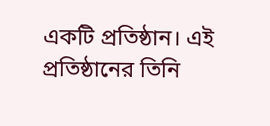একটি প্রতিষ্ঠান। এই প্রতিষ্ঠানের তিনি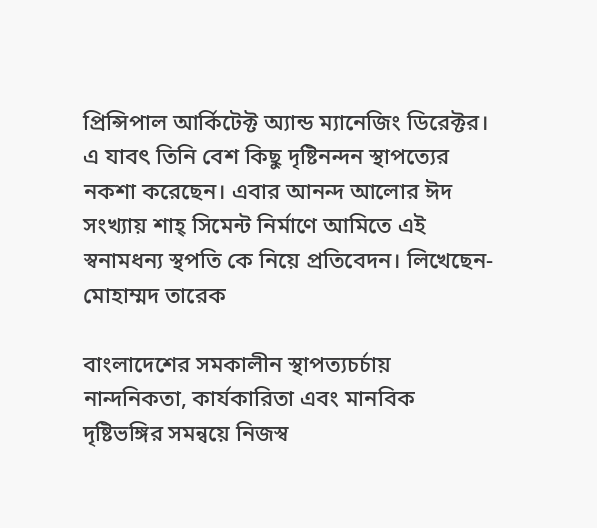প্রিন্সিপাল আর্কিটেক্ট অ্যান্ড ম্যানেজিং ডিরেক্টর। এ যাবৎ তিনি বেশ কিছু দৃষ্টিনন্দন স্থাপত্যের নকশা করেছেন। এবার আনন্দ আলোর ঈদ সংখ্যায় শাহ্ সিমেন্ট নির্মাণে আমিতে এই স্বনামধন্য স্থপতি কে নিয়ে প্রতিবেদন। লিখেছেন- মোহাম্মদ তারেক

বাংলাদেশের সমকালীন স্থাপত্যচর্চায় নান্দনিকতা, কার্যকারিতা এবং মানবিক দৃষ্টিভঙ্গির সমন্বয়ে নিজস্ব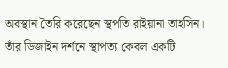অবস্থান তৈরি করেছেন স্থপতি রাইয়ানা তাহসিন। তাঁর ডিজাইন দর্শনে স্থাপত্য কেবল একটি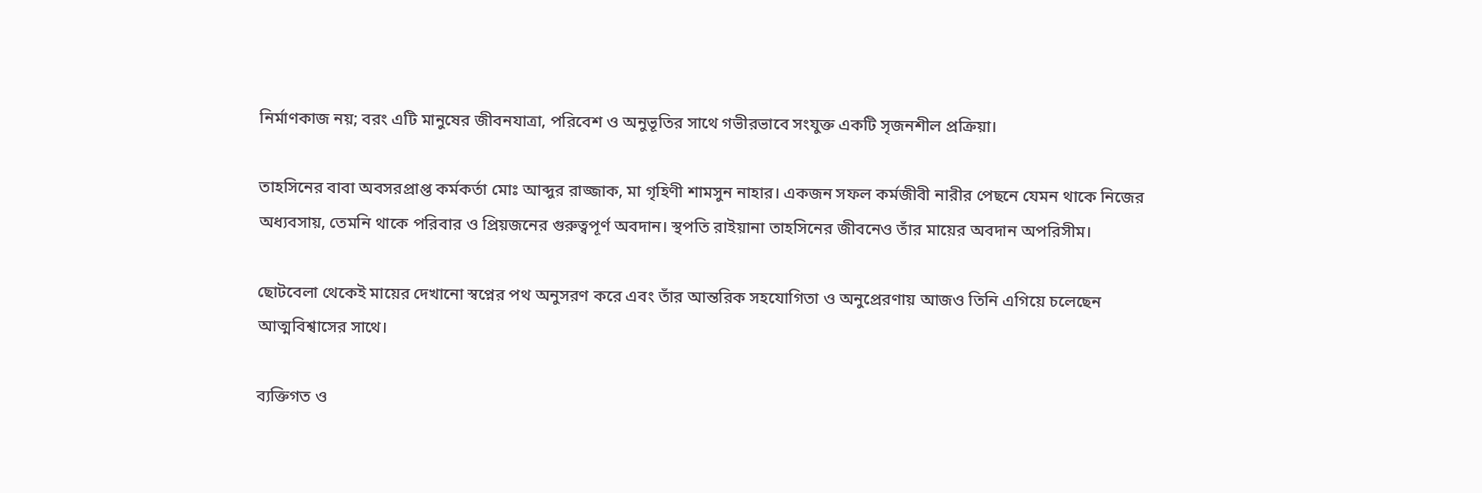নির্মাণকাজ নয়; বরং এটি মানুষের জীবনযাত্রা, পরিবেশ ও অনুভূতির সাথে গভীরভাবে সংযুক্ত একটি সৃজনশীল প্রক্রিয়া।

তাহসিনের বাবা অবসরপ্রাপ্ত কর্মকর্তা মোঃ আব্দুর রাজ্জাক, মা গৃহিণী শামসুন নাহার। একজন সফল কর্মজীবী নারীর পেছনে যেমন থাকে নিজের অধ্যবসায়, তেমনি থাকে পরিবার ও প্রিয়জনের গুরুত্বপূর্ণ অবদান। স্থপতি রাইয়ানা তাহসিনের জীবনেও তাঁর মায়ের অবদান অপরিসীম।

ছোটবেলা থেকেই মায়ের দেখানো স্বপ্নের পথ অনুসরণ করে এবং তাঁর আন্তরিক সহযোগিতা ও অনুপ্রেরণায় আজও তিনি এগিয়ে চলেছেন আত্মবিশ্বাসের সাথে।

ব্যক্তিগত ও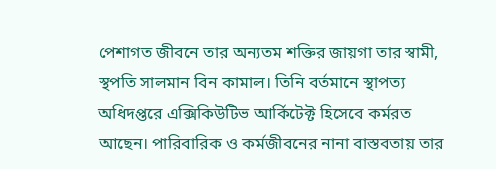পেশাগত জীবনে তার অন্যতম শক্তির জায়গা তার স্বামী, স্থপতি সালমান বিন কামাল। তিনি বর্তমানে স্থাপত্য অধিদপ্তরে এক্সিকিউটিভ আর্কিটেক্ট হিসেবে কর্মরত আছেন। পারিবারিক ও কর্মজীবনের নানা বাস্তবতায় তার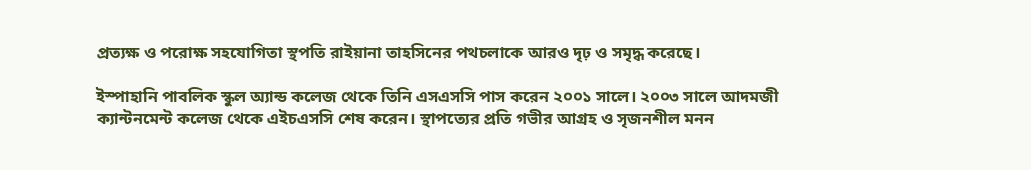প্রত্যক্ষ ও পরোক্ষ সহযোগিতা স্থপতি রাইয়ানা তাহসিনের পথচলাকে আরও দৃঢ় ও সমৃদ্ধ করেছে।

ইস্পাহানি পাবলিক স্কুল অ্যান্ড কলেজ থেকে তিনি এসএসসি পাস করেন ২০০১ সালে। ২০০৩ সালে আদমজী ক্যান্টনমেন্ট কলেজ থেকে এইচএসসি শেষ করেন। স্থাপত্যের প্রতি গভীর আগ্রহ ও সৃজনশীল মনন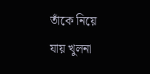তাঁকে নিয়ে যায় খুলনা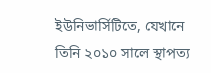ইউনিভার্সিটিতে, যেখানে তিনি ২০১০ সালে স্থাপত্য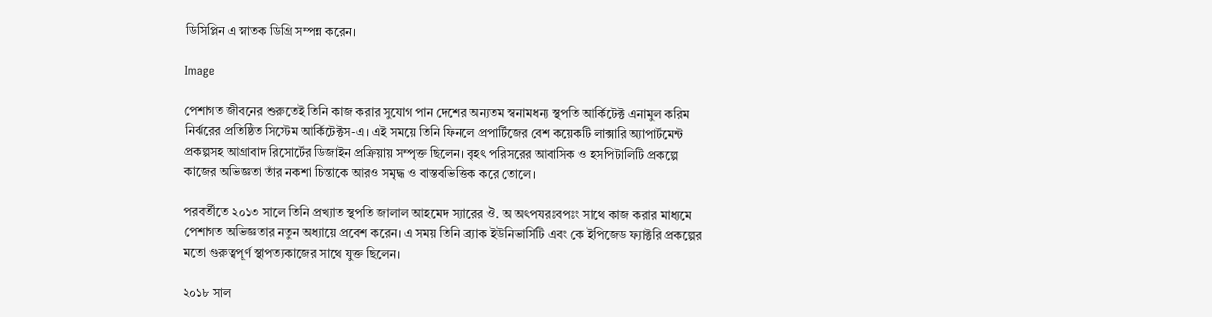ডিসিপ্লিন এ স্নাতক ডিগ্রি সম্পন্ন করেন।

Image

পেশাগত জীবনের শুরুতেই তিনি কাজ করার সুযোগ পান দেশের অন্যতম স্বনামধন্য স্থপতি আর্কিটেক্ট এনামুল করিম নির্ঝরের প্রতিষ্ঠিত সিস্টেম আর্কিটেক্টস-এ। এই সময়ে তিনি ফিনলে প্রপার্টিজের বেশ কয়েকটি লাক্সারি অ্যাপার্টমেন্ট প্রকল্পসহ আগ্রাবাদ রিসোর্টের ডিজাইন প্রক্রিয়ায় সম্পৃক্ত ছিলেন। বৃহৎ পরিসরের আবাসিক ও হসপিটালিটি প্রকল্পে কাজের অভিজ্ঞতা তাঁর নকশা চিন্তাকে আরও সমৃদ্ধ ও বাস্তবভিত্তিক করে তোলে।

পরবর্তীতে ২০১৩ সালে তিনি প্রখ্যাত স্থপতি জালাল আহমেদ স্যারের ঔ. অ অৎপযরঃবপঃং সাথে কাজ করার মাধ্যমে পেশাগত অভিজ্ঞতার নতুন অধ্যায়ে প্রবেশ করেন। এ সময় তিনি ব্র্যাক ইউনিভার্সিটি এবং কে ইপিজেড ফ্যাক্টরি প্রকল্পের মতো গুরুত্বপূর্ণ স্থাপত্যকাজের সাথে যুক্ত ছিলেন।

২০১৮ সাল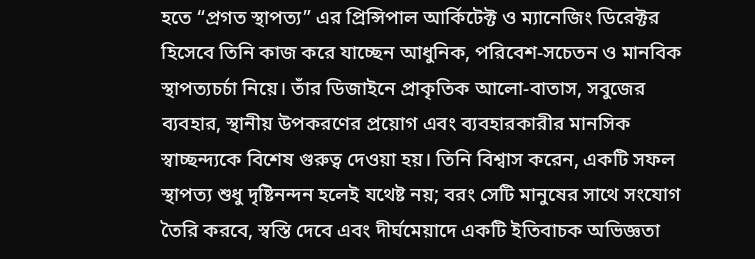হতে “প্রগত স্থাপত্য” এর প্রিন্সিপাল আর্কিটেক্ট ও ম্যানেজিং ডিরেক্টর হিসেবে তিনি কাজ করে যাচ্ছেন আধুনিক, পরিবেশ-সচেতন ও মানবিক স্থাপত্যচর্চা নিয়ে। তাঁর ডিজাইনে প্রাকৃতিক আলো-বাতাস, সবুজের ব্যবহার, স্থানীয় উপকরণের প্রয়োগ এবং ব্যবহারকারীর মানসিক স্বাচ্ছন্দ্যকে বিশেষ গুরুত্ব দেওয়া হয়। তিনি বিশ্বাস করেন, একটি সফল স্থাপত্য শুধু দৃষ্টিনন্দন হলেই যথেষ্ট নয়; বরং সেটি মানুষের সাথে সংযোগ তৈরি করবে, স্বস্তি দেবে এবং দীর্ঘমেয়াদে একটি ইতিবাচক অভিজ্ঞতা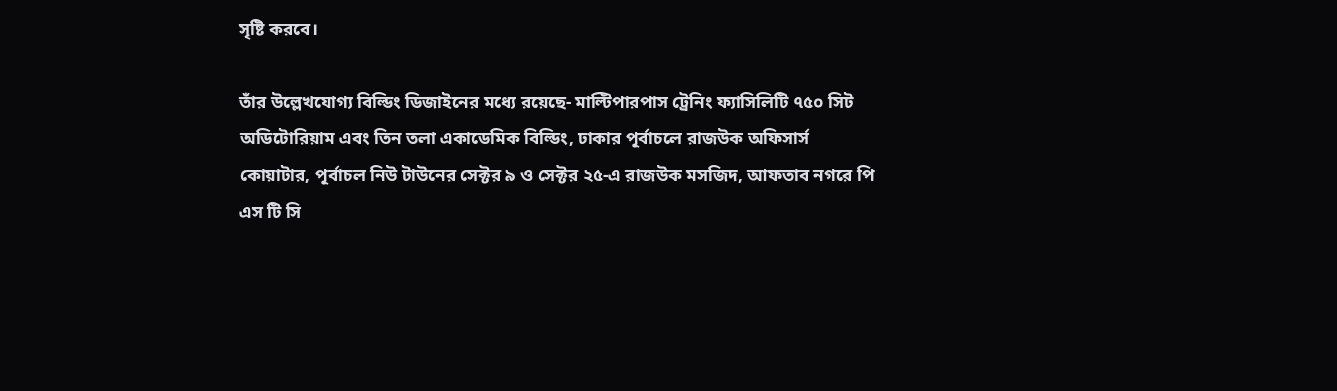সৃষ্টি করবে।

তাঁর উল্লেখযোগ্য বিল্ডিং ডিজাইনের মধ্যে রয়েছে- মাল্টিপারপাস ট্রেনিং ফ্যাসিলিটি ৭৫০ সিট অডিটোরিয়াম এবং তিন তলা একাডেমিক বিল্ডিং, ঢাকার পূর্বাচলে রাজউক অফিসার্স কোয়াটার, পূর্বাচল নিউ টাউনের সেক্টর ৯ ও সেক্টর ২৫-এ রাজউক মসজিদ, আফতাব নগরে পি এস টি সি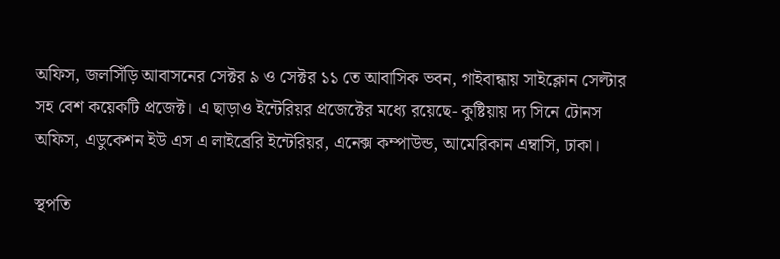অফিস, জলসিঁড়ি আবাসনের সেক্টর ৯ ও সেক্টর ১১ তে আবাসিক ভবন, গাইবান্ধায় সাইক্লোন সেল্টার সহ বেশ কয়েকটি প্রজেক্ট। এ ছাড়াও ইন্টেরিয়র প্রজেক্টের মধ্যে রয়েছে- কুষ্টিয়ায় দ্য সিনে টোনস অফিস, এডুকেশন ইউ এস এ লাইব্রেরি ইন্টেরিয়র, এনেক্স কম্পাউন্ড, আমেরিকান এম্বাসি, ঢাকা।

স্থপতি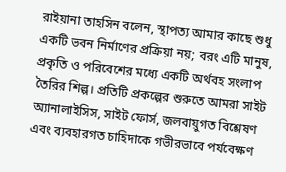রাইয়ানা তাহসিন বলেন, স্থাপত্য আমার কাছে শুধু একটি ভবন নির্মাণের প্রক্রিয়া নয়; বরং এটি মানুষ, প্রকৃতি ও পরিবেশের মধ্যে একটি অর্থবহ সংলাপ তৈরির শিল্প। প্রতিটি প্রকল্পের শুরুতে আমরা সাইট অ্যানালাইসিস, সাইট ফোর্স, জলবায়ুগত বিশ্লেষণ এবং ব্যবহারগত চাহিদাকে গভীরভাবে পর্যবেক্ষণ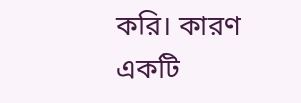করি। কারণ একটি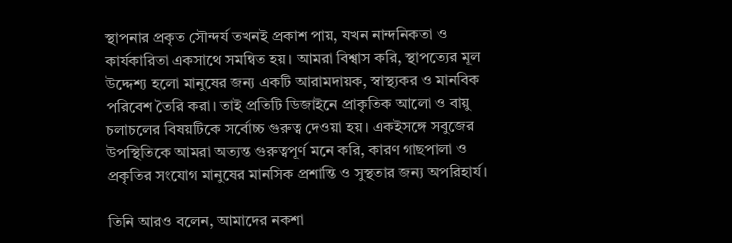স্থাপনার প্রকৃত সৌন্দর্য তখনই প্রকাশ পায়, যখন নান্দনিকতা ও কার্যকারিতা একসাথে সমন্বিত হয়। আমরা বিশ্বাস করি, স্থাপত্যের মূল উদ্দেশ্য হলো মানুষের জন্য একটি আরামদায়ক, স্বাস্থ্যকর ও মানবিক পরিবেশ তৈরি করা। তাই প্রতিটি ডিজাইনে প্রাকৃতিক আলো ও বায়ু চলাচলের বিষয়টিকে সর্বোচ্চ গুরুত্ব দেওয়া হয়। একইসঙ্গে সবুজের উপস্থিতিকে আমরা অত্যন্ত গুরুত্বপূর্ণ মনে করি, কারণ গাছপালা ও প্রকৃতির সংযোগ মানুষের মানসিক প্রশান্তি ও সুস্থতার জন্য অপরিহার্য।

তিনি আরও বলেন, আমাদের নকশা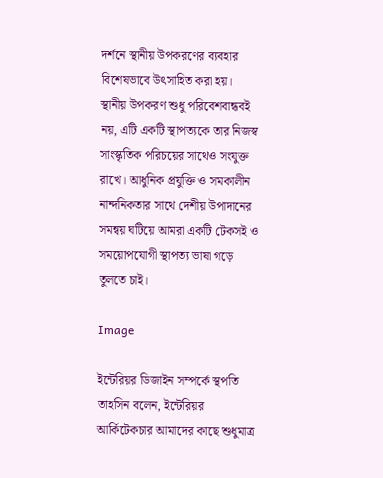দর্শনে স্থানীয় উপকরণের ব্যবহার বিশেষভাবে উৎসাহিত করা হয়। স্থানীয় উপকরণ শুধু পরিবেশবান্ধবই নয়, এটি একটি স্থাপত্যকে তার নিজস্ব সাংস্কৃতিক পরিচয়ের সাথেও সংযুক্ত রাখে। আধুনিক প্রযুক্তি ও সমকালীন নান্দনিকতার সাথে দেশীয় উপাদানের সমন্বয় ঘটিয়ে আমরা একটি টেকসই ও সময়োপযোগী স্থাপত্য ভাষা গড়ে তুলতে চাই।

Image

ইন্টেরিয়র ডিজাইন সম্পর্কে স্থপতি তাহসিন বলেন, ইন্টেরিয়র আর্কিটেকচার আমাদের কাছে শুধুমাত্র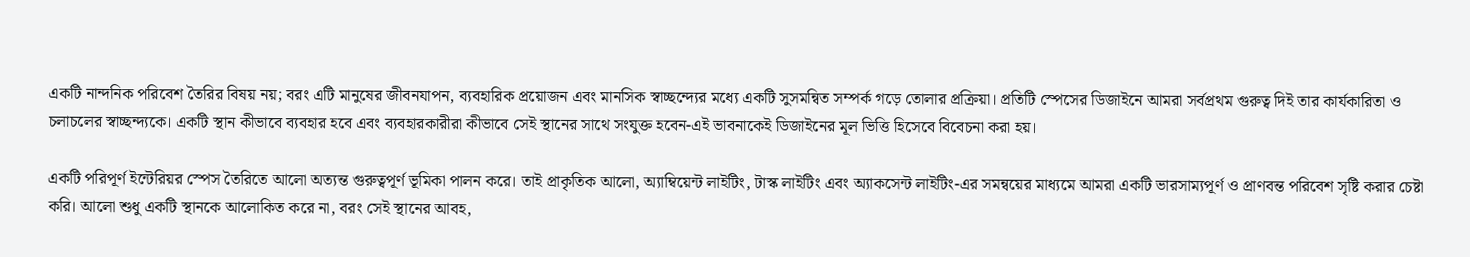একটি নান্দনিক পরিবেশ তৈরির বিষয় নয়; বরং এটি মানুষের জীবনযাপন, ব্যবহারিক প্রয়োজন এবং মানসিক স্বাচ্ছন্দ্যের মধ্যে একটি সুসমন্বিত সম্পর্ক গড়ে তোলার প্রক্রিয়া। প্রতিটি স্পেসের ডিজাইনে আমরা সর্বপ্রথম গুরুত্ব দিই তার কার্যকারিতা ও চলাচলের স্বাচ্ছন্দ্যকে। একটি স্থান কীভাবে ব্যবহার হবে এবং ব্যবহারকারীরা কীভাবে সেই স্থানের সাথে সংযুক্ত হবেন-এই ভাবনাকেই ডিজাইনের মূল ভিত্তি হিসেবে বিবেচনা করা হয়।

একটি পরিপূর্ণ ইন্টেরিয়র স্পেস তৈরিতে আলো অত্যন্ত গুরুত্বপূর্ণ ভূমিকা পালন করে। তাই প্রাকৃতিক আলো, অ্যাম্বিয়েন্ট লাইটিং, টাস্ক লাইটিং এবং অ্যাকসেন্ট লাইটিং-এর সমন্বয়ের মাধ্যমে আমরা একটি ভারসাম্যপূর্ণ ও প্রাণবন্ত পরিবেশ সৃষ্টি করার চেষ্টা করি। আলো শুধু একটি স্থানকে আলোকিত করে না, বরং সেই স্থানের আবহ,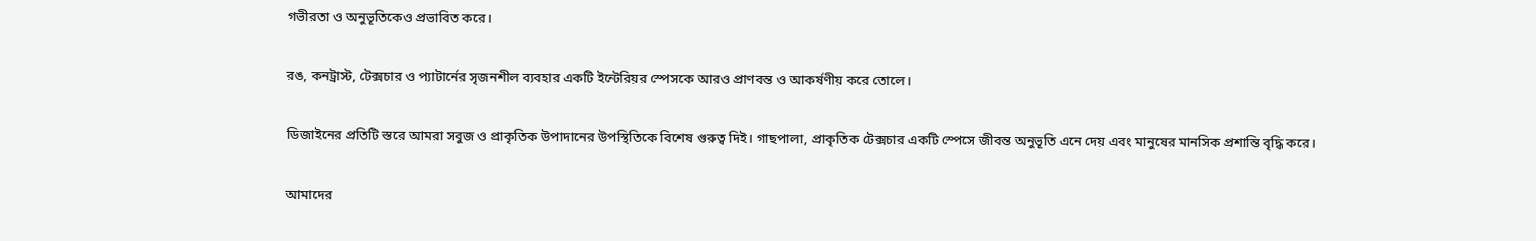গভীরতা ও অনুভূতিকেও প্রভাবিত করে।

রঙ, কনট্রাস্ট, টেক্সচার ও প্যাটার্নের সৃজনশীল ব্যবহার একটি ইন্টেরিয়র স্পেসকে আরও প্রাণবন্ত ও আকর্ষণীয় করে তোলে।

ডিজাইনের প্রতিটি স্তরে আমরা সবুজ ও প্রাকৃতিক উপাদানের উপস্থিতিকে বিশেষ গুরুত্ব দিই। গাছপালা, প্রাকৃতিক টেক্সচার একটি স্পেসে জীবন্ত অনুভূতি এনে দেয় এবং মানুষের মানসিক প্রশান্তি বৃদ্ধি করে।

আমাদের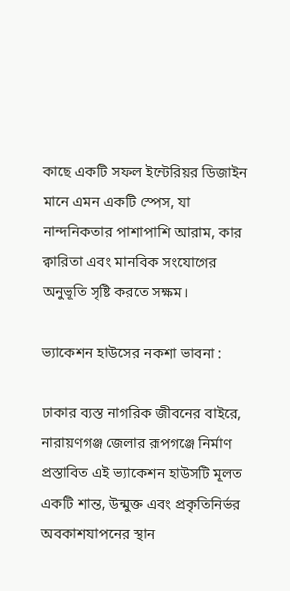কাছে একটি সফল ইন্টেরিয়র ডিজাইন মানে এমন একটি স্পেস, যা নান্দনিকতার পাশাপাশি আরাম, কার ক্বারিতা এবং মানবিক সংযোগের অনুভূতি সৃষ্টি করতে সক্ষম।

ভ্যাকেশন হাউসের নকশা ভাবনা :

ঢাকার ব্যস্ত নাগরিক জীবনের বাইরে, নারায়ণগঞ্জ জেলার রূপগঞ্জে নির্মাণ প্রস্তাবিত এই ভ্যাকেশন হাউসটি মূলত একটি শান্ত, উন্মুক্ত এবং প্রকৃতিনির্ভর অবকাশযাপনের স্থান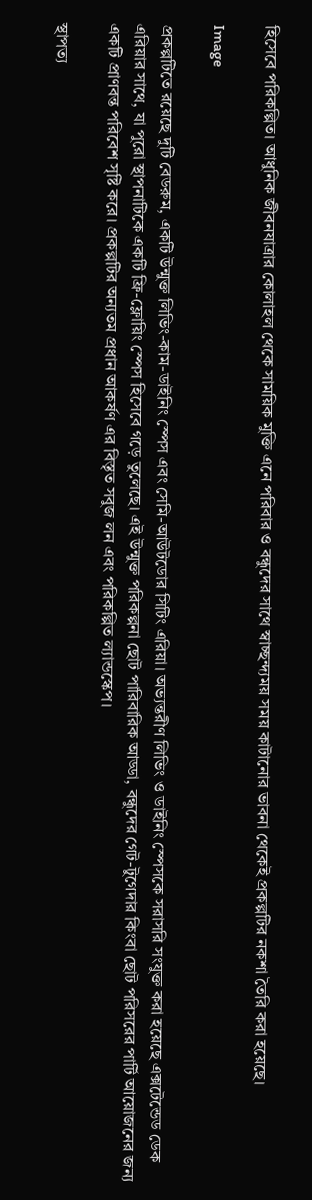হিসেবে পরিকল্পিত। আধুনিক জীবনযাত্রার কোলাহল থেকে সাময়িক মুক্তি এনে পরিবার ও বন্ধুদের সাথে স্বাচ্ছন্দ্যময় সময় কাটানোর ভাবনা থেকেই প্রকল্পটির নকশা তৈরি করা হয়েছে।

Image

প্রকল্পটিতে রয়েছে দুটি বেডরুম, একটি উন্মুক্ত লিভিং-কাম-ডাইনিং স্পেস এবং সেমি-আউটডোর সিটিং এরিয়া। অভ্যন্তরীণ লিভিং ও ডাইনিং স্পেসকে সরাসরি সংযুক্ত করা হয়েছে এক্সটেন্ডেড ডেক এরিয়ার সাথে, যা পুরো স্থাপনাটিকে একটি ফ্রি-ফ্লোয়িং স্পেস হিসেবে গড়ে তুলেছে। এই উন্মুক্ত পরিকল্পনা ছোট পারিবারিক আড্ডা, বন্ধুদের গেট-টুগেদার কিংবা ছোট পরিসরের পার্টি আয়োজনের জন্য একটি প্রাণবন্ত পরিবেশ সৃষ্টি করে। প্রকল্পটির অন্যতম প্রধান আকর্ষণ এর বিস্তৃত সবুজ লন এবং পরিকল্পিত ল্যান্ডস্কেপ।

স্থাপত্য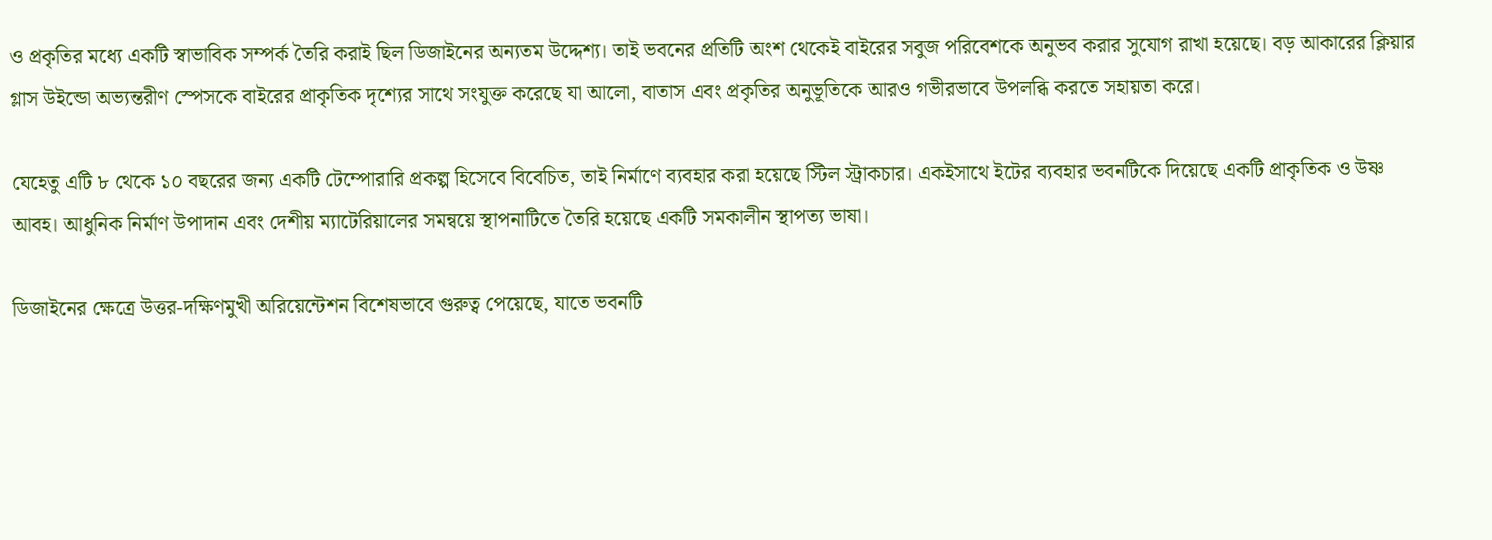ও প্রকৃতির মধ্যে একটি স্বাভাবিক সম্পর্ক তৈরি করাই ছিল ডিজাইনের অন্যতম উদ্দেশ্য। তাই ভবনের প্রতিটি অংশ থেকেই বাইরের সবুজ পরিবেশকে অনুভব করার সুযোগ রাখা হয়েছে। বড় আকারের ক্লিয়ার গ্লাস উইন্ডো অভ্যন্তরীণ স্পেসকে বাইরের প্রাকৃতিক দৃশ্যের সাথে সংযুক্ত করেছে যা আলো, বাতাস এবং প্রকৃতির অনুভূতিকে আরও গভীরভাবে উপলব্ধি করতে সহায়তা করে।

যেহেতু এটি ৮ থেকে ১০ বছরের জন্য একটি টেম্পোরারি প্রকল্প হিসেবে বিবেচিত, তাই নির্মাণে ব্যবহার করা হয়েছে স্টিল স্ট্রাকচার। একইসাথে ইটের ব্যবহার ভবনটিকে দিয়েছে একটি প্রাকৃতিক ও উষ্ণ আবহ। আধুনিক নির্মাণ উপাদান এবং দেশীয় ম্যাটেরিয়ালের সমন্বয়ে স্থাপনাটিতে তৈরি হয়েছে একটি সমকালীন স্থাপত্য ভাষা।

ডিজাইনের ক্ষেত্রে উত্তর-দক্ষিণমুখী অরিয়েন্টেশন বিশেষভাবে গুরুত্ব পেয়েছে, যাতে ভবনটি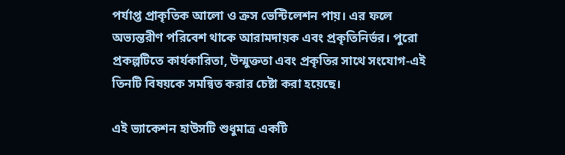পর্যাপ্ত প্রাকৃতিক আলো ও ক্রস ভেন্টিলেশন পায়। এর ফলে অভ্যন্তরীণ পরিবেশ থাকে আরামদায়ক এবং প্রকৃতিনির্ভর। পুরো প্রকল্পটিতে কার্যকারিতা, উন্মুক্ততা এবং প্রকৃতির সাথে সংযোগ-এই তিনটি বিষয়কে সমন্বিত করার চেষ্টা করা হয়েছে।

এই ভ্যাকেশন হাউসটি শুধুমাত্র একটি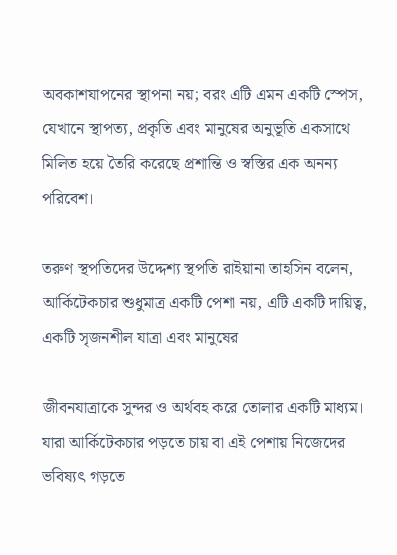অবকাশযাপনের স্থাপনা নয়; বরং এটি এমন একটি স্পেস, যেখানে স্থাপত্য, প্রকৃতি এবং মানুষের অনুভূতি একসাথে মিলিত হয়ে তৈরি করেছে প্রশান্তি ও স্বস্তির এক অনন্য পরিবেশ।

তরুণ স্থপতিদের উদ্দেশ্য স্থপতি রাইয়ানা তাহসিন বলেন, আর্কিটেকচার শুধুমাত্র একটি পেশা নয়, এটি একটি দায়িত্ব, একটি সৃজনশীল যাত্রা এবং মানুষের

জীবনযাত্রাকে সুন্দর ও অর্থবহ করে তোলার একটি মাধ্যম। যারা আর্কিটেকচার পড়তে চায় বা এই পেশায় নিজেদের ভবিষ্যৎ গড়তে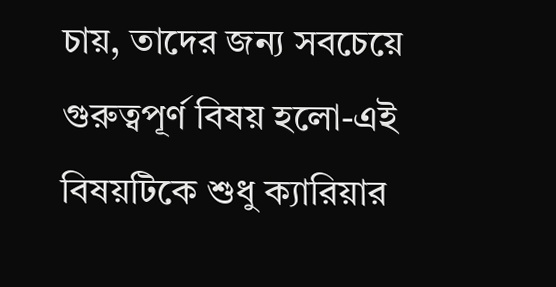চায়, তাদের জন্য সবচেয়ে গুরুত্বপূর্ণ বিষয় হলো-এই বিষয়টিকে শুধু ক্যারিয়ার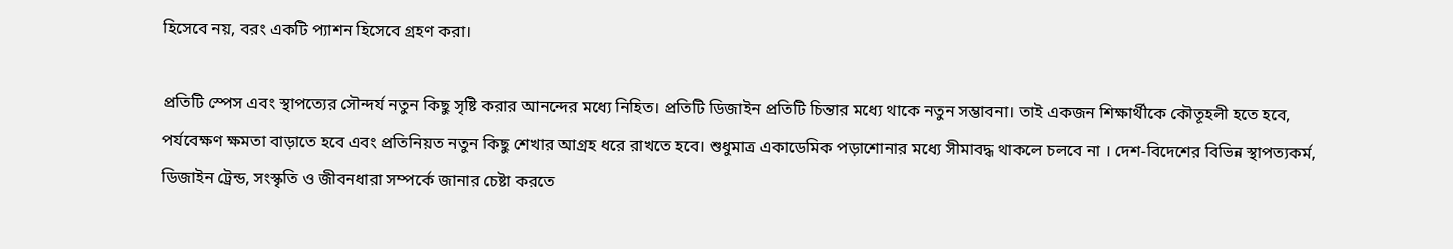হিসেবে নয়, বরং একটি প্যাশন হিসেবে গ্রহণ করা।

প্রতিটি স্পেস এবং স্থাপত্যের সৌন্দর্য নতুন কিছু সৃষ্টি করার আনন্দের মধ্যে নিহিত। প্রতিটি ডিজাইন প্রতিটি চিন্তার মধ্যে থাকে নতুন সম্ভাবনা। তাই একজন শিক্ষার্থীকে কৌতূহলী হতে হবে, পর্যবেক্ষণ ক্ষমতা বাড়াতে হবে এবং প্রতিনিয়ত নতুন কিছু শেখার আগ্রহ ধরে রাখতে হবে। শুধুমাত্র একাডেমিক পড়াশোনার মধ্যে সীমাবদ্ধ থাকলে চলবে না । দেশ-বিদেশের বিভিন্ন স্থাপত্যকর্ম, ডিজাইন ট্রেন্ড, সংস্কৃতি ও জীবনধারা সম্পর্কে জানার চেষ্টা করতে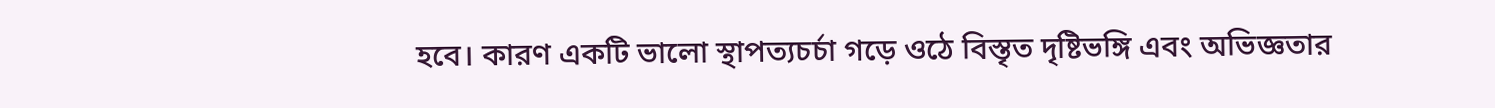হবে। কারণ একটি ভালো স্থাপত্যচর্চা গড়ে ওঠে বিস্তৃত দৃষ্টিভঙ্গি এবং অভিজ্ঞতার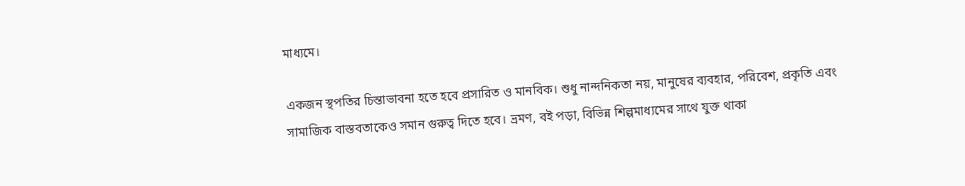মাধ্যমে।

একজন স্থপতির চিন্তাভাবনা হতে হবে প্রসারিত ও মানবিক। শুধু নান্দনিকতা নয়, মানুষের ব্যবহার, পরিবেশ, প্রকৃতি এবং সামাজিক বাস্তবতাকেও সমান গুরুত্ব দিতে হবে। ভ্রমণ, বই পড়া, বিভিন্ন শিল্পমাধ্যমের সাথে যুক্ত থাকা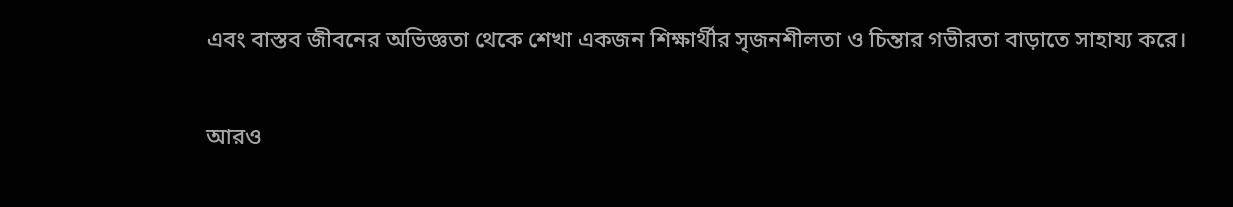এবং বাস্তব জীবনের অভিজ্ঞতা থেকে শেখা একজন শিক্ষার্থীর সৃজনশীলতা ও চিন্তার গভীরতা বাড়াতে সাহায্য করে।

আরও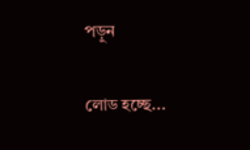পড়ুন

লোড হচ্ছে...